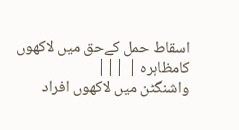اسقاط حمل کےحق میں لاکھوں کامظاہرہ | |||
واشنگٹن میں لاکھوں افراد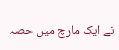نے ایک مارچ میں حصہ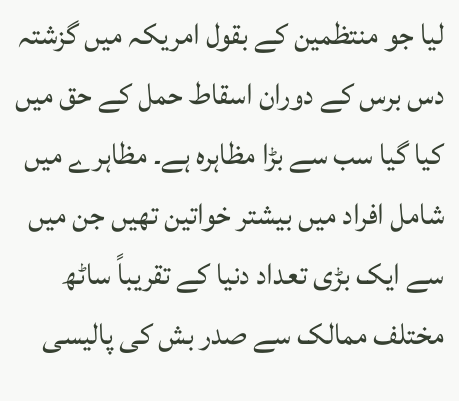لیا جو منتظمین کے بقول امریکہ میں گزشتہ دس برس کے دوران اسقاط حمل کے حق میں کیا گیا سب سے بڑا مظاہرہ ہے۔ مظاہرے میں شامل افراد میں بیشتر خواتین تھیں جن میں سے ایک بڑی تعداد دنیا کے تقریباً ساٹھ مختلف ممالک سے صدر بش کی پالیسی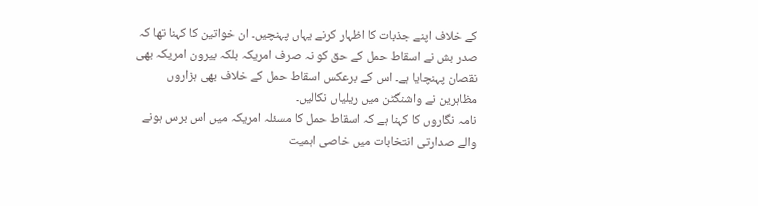کے خلاف اپنے جذبات کا اظہار کرنے یہاں پہنچیں۔ ان خواتین کا کہنا تھا کہ صدر بش نے اسقاط حمل کے حق کو نہ صرف امریکہ بلکہ بیرون امریکہ بھی نقصان پہنچایا ہے۔ اس کے برعکس اسقاط حمل کے خلاف بھی ہزاروں مظاہرین نے واشنگٹن میں ریلیاں نکالیں۔
نامہ نگاروں کا کہنا ہے کہ اسقاط حمل کا مسئلہ امریکہ میں اس برس ہونے والے صدارتی انتخابات میں خاصی اہمیت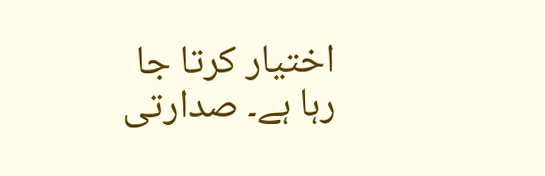اختیار کرتا جا رہا ہے۔ صدارتی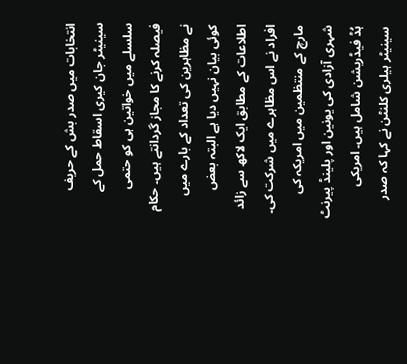انتخابات میں صدر بش کے حریف سینیٹر جان کیری اسقاط حمل کے سلسلے میں خواتین ہی کو حتمی فیصلہ کرنے کا مجاز گردانتے ہیں۔ حکام نے مظاہرین کی تعداد کے بارے میں کوئی بیان نہیں دیا ہے البتہ بعض اطلاعات کے مطابق ایک لاکھ سے زائد افراد نے اس مظاہرے میں شرکت کی۔
مارچ کے منتظمین میں امریکہ کی شہری آزادی کی یونین اور پلینڈ پیرنٹ ہُڈ فیڈریشن شامل ہیں۔ امریکی سینیٹر ہیلری کلنٹن نے کہا کہ صدر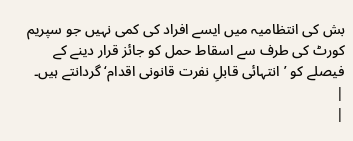بش کی انتظامیہ میں ایسے افراد کی کمی نہیں جو سپریم کورٹ کی طرف سے اسقاط حمل کو جائز قرار دینے کے فیصلے کو ’انتہائی قابلِ نفرت قانونی اقدام‘ گردانتے ہیں۔ |
|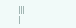|||
|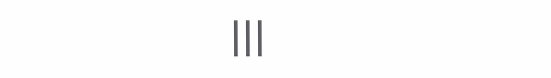|||